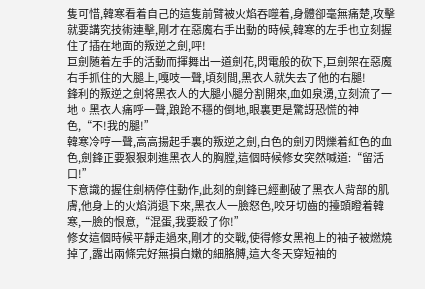隻可惜,韓寒看着自己的這隻前臂被火焰吞噬着,身體卻毫無痛楚,攻擊就要講究技術連擊,剛才在惡魔右手出動的時候,韓寒的左手也立刻握住了插在地面的叛逆之劍,呯!
巨劍随着左手的活動而揮舞出一道劍花,閃電般的砍下,巨劍架在惡魔右手抓住的大腿上,嘎吱一聲,頃刻間,黑衣人就失去了他的右腿!
鋒利的叛逆之劍将黑衣人的大腿小腿分割開來,血如泉湧,立刻流了一地。黑衣人痛呼一聲,踉跄不穩的倒地,眼裏更是驚訝恐慌的神色,“不!我的腿!”
韓寒冷哼一聲,高高揚起手裏的叛逆之劍,白色的劍刃閃爍着紅色的血色,劍鋒正要狠狠刺進黑衣人的胸膛,這個時候修女突然喊道:“留活口!”
下意識的握住劍柄停住動作,此刻的劍鋒已經劃破了黑衣人背部的肌膚,他身上的火焰消退下來,黑衣人一臉怒色,咬牙切齒的擡頭瞪着韓寒,一臉的恨意,“混蛋,我要殺了你!”
修女這個時候平靜走過來,剛才的交戰,使得修女黑袍上的袖子被燃燒掉了,露出兩條完好無損白嫩的細胳膊,這大冬天穿短袖的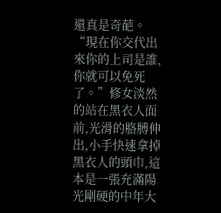還真是奇葩。
“現在你交代出來你的上司是誰,你就可以免死了。”修女淡然的站在黑衣人面前,光滑的胳膊伸出,小手快速拿掉黑衣人的頭巾,這本是一張充滿陽光剛硬的中年大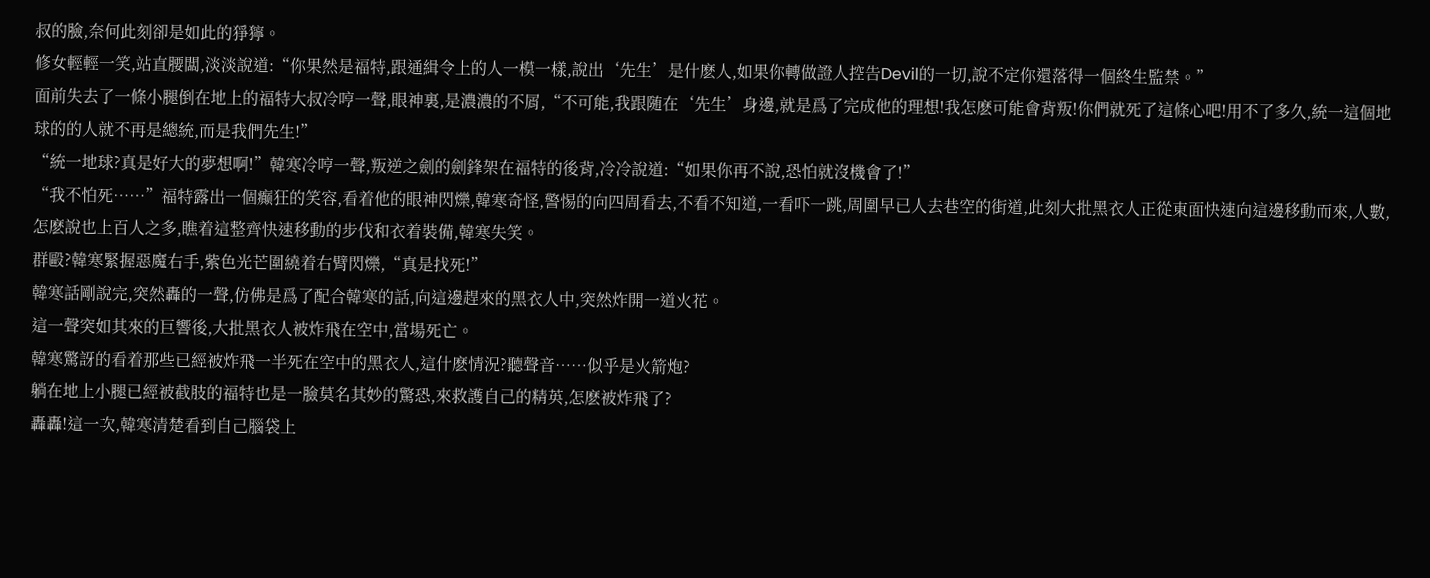叔的臉,奈何此刻卻是如此的猙獰。
修女輕輕一笑,站直腰闆,淡淡說道:“你果然是福特,跟通緝令上的人一模一樣,說出‘先生’是什麽人,如果你轉做證人控告Devil的一切,說不定你還落得一個終生監禁。”
面前失去了一條小腿倒在地上的福特大叔冷哼一聲,眼神裏,是濃濃的不屑,“不可能,我跟随在‘先生’身邊,就是爲了完成他的理想!我怎麽可能會背叛!你們就死了這條心吧!用不了多久,統一這個地球的的人就不再是總統,而是我們先生!”
“統一地球?真是好大的夢想啊!”韓寒冷哼一聲,叛逆之劍的劍鋒架在福特的後背,冷冷說道:“如果你再不說,恐怕就沒機會了!”
“我不怕死……”福特露出一個癫狂的笑容,看着他的眼神閃爍,韓寒奇怪,警惕的向四周看去,不看不知道,一看吓一跳,周圍早已人去巷空的街道,此刻大批黑衣人正從東面快速向這邊移動而來,人數,怎麽說也上百人之多,瞧着這整齊快速移動的步伐和衣着裝備,韓寒失笑。
群毆?韓寒緊握惡魔右手,紫色光芒圍繞着右臂閃爍,“真是找死!”
韓寒話剛說完,突然轟的一聲,仿佛是爲了配合韓寒的話,向這邊趕來的黑衣人中,突然炸開一道火花。
這一聲突如其來的巨響後,大批黑衣人被炸飛在空中,當場死亡。
韓寒驚訝的看着那些已經被炸飛一半死在空中的黑衣人,這什麽情況?聽聲音……似乎是火箭炮?
躺在地上小腿已經被截肢的福特也是一臉莫名其妙的驚恐,來救護自己的精英,怎麽被炸飛了?
轟轟!這一次,韓寒清楚看到自己腦袋上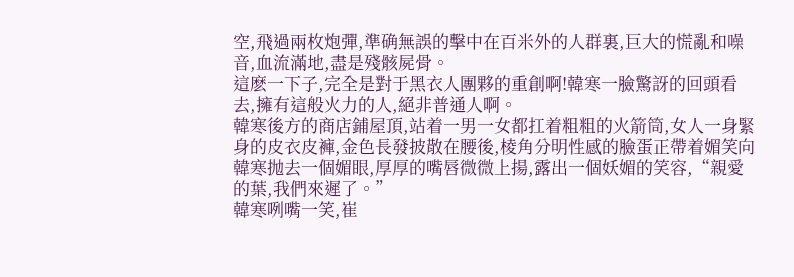空,飛過兩枚炮彈,準确無誤的擊中在百米外的人群裏,巨大的慌亂和噪音,血流滿地,盡是殘骸屍骨。
這麽一下子,完全是對于黑衣人團夥的重創啊!韓寒一臉驚訝的回頭看去,擁有這般火力的人,絕非普通人啊。
韓寒後方的商店鋪屋頂,站着一男一女都扛着粗粗的火箭筒,女人一身緊身的皮衣皮褲,金色長發披散在腰後,棱角分明性感的臉蛋正帶着媚笑向韓寒抛去一個媚眼,厚厚的嘴唇微微上揚,露出一個妖媚的笑容,“親愛的葉,我們來遲了。”
韓寒咧嘴一笑,崔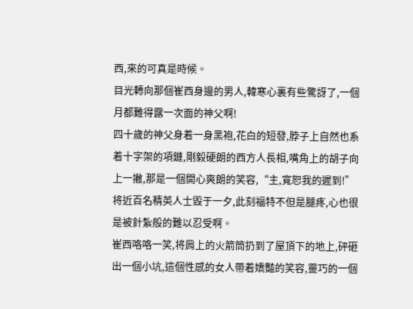西,來的可真是時候。
目光轉向那個崔西身邊的男人,韓寒心裏有些驚訝了,一個月都難得露一次面的神父啊!
四十歲的神父身着一身黑袍,花白的短發,脖子上自然也系着十字架的項鏈,剛毅硬朗的西方人長相,嘴角上的胡子向上一撇,那是一個開心爽朗的笑容,“主,寬恕我的遲到!”
将近百名精英人士毀于一夕,此刻福特不但是腿疼,心也很是被針紮般的難以忍受啊。
崔西咯咯一笑,将肩上的火箭筒扔到了屋頂下的地上,砰砸出一個小坑,這個性感的女人帶着嬌豔的笑容,靈巧的一個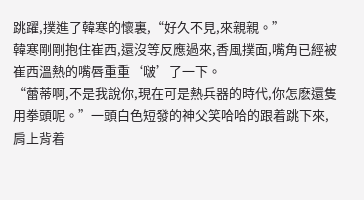跳躍,撲進了韓寒的懷裏,“好久不見,來親親。”
韓寒剛剛抱住崔西,還沒等反應過來,香風撲面,嘴角已經被崔西溫熱的嘴唇重重‘啵’了一下。
“蕾蒂啊,不是我說你,現在可是熱兵器的時代,你怎麽還隻用拳頭呢。”一頭白色短發的神父笑哈哈的跟着跳下來,肩上背着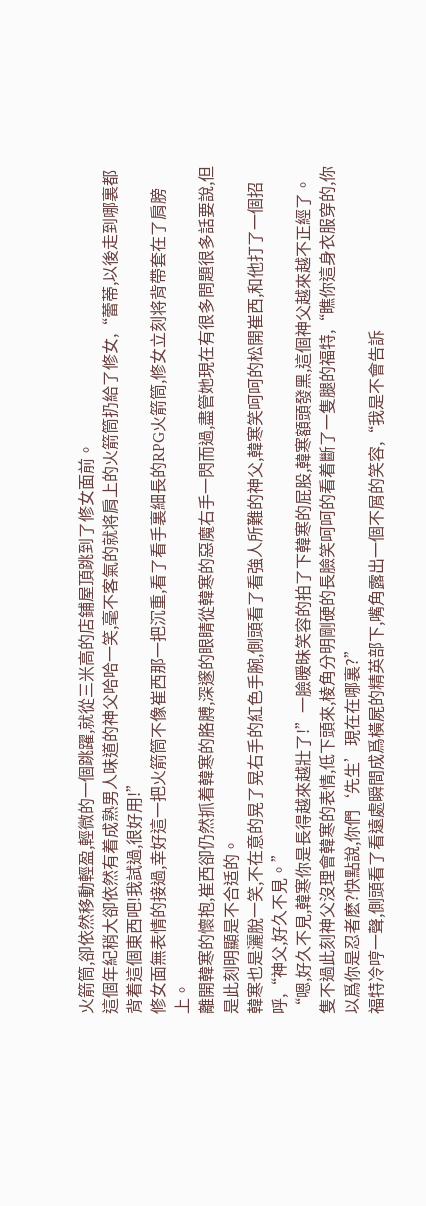火箭筒,卻依然移動輕盈,輕微的一個跳躍,就從三米高的店鋪屋頂跳到了修女面前。
這個年紀稍大卻依然有着成熟男人味道的神父哈哈一笑,毫不客氣的就将肩上的火箭筒扔給了修女,“蕾蒂,以後走到哪裏都背着這個東西吧!我試過,很好用!”
修女面無表情的接過,幸好這一把火箭筒不像崔西那一把沉重,看了看手裏細長的RPG火箭筒,修女立刻将背帶套在了肩膀上。
離開韓寒的懷抱,崔西卻仍然抓着韓寒的胳膊,深邃的眼睛從韓寒的惡魔右手一閃而過,盡管她現在有很多問題很多話要說,但是此刻明顯是不合适的。
韓寒也是灑脫一笑,不在意的晃了晃右手的紅色手腕,側頭看了看強人所難的神父,韓寒笑呵呵的松開崔西,和他打了一個招呼,“神父,好久不見。”
“嗯,好久不見,韓寒你是長得越來越壯了!”一臉暧昧笑容的拍了下韓寒的屁股,韓寒額頭發黑,這個神父越來越不正經了。
隻不過此刻神父沒理會韓寒的表情,低下頭來,棱角分明剛硬的長臉笑呵呵的看着斷了一隻腿的福特,“瞧你這身衣服穿的,你以爲你是忍者麽?快點說,你們‘先生’現在在哪裏?”
福特冷哼一聲,側頭看了看遠處瞬間成爲橫屍的精英部下,嘴角露出一個不屑的笑容,“我是不會告訴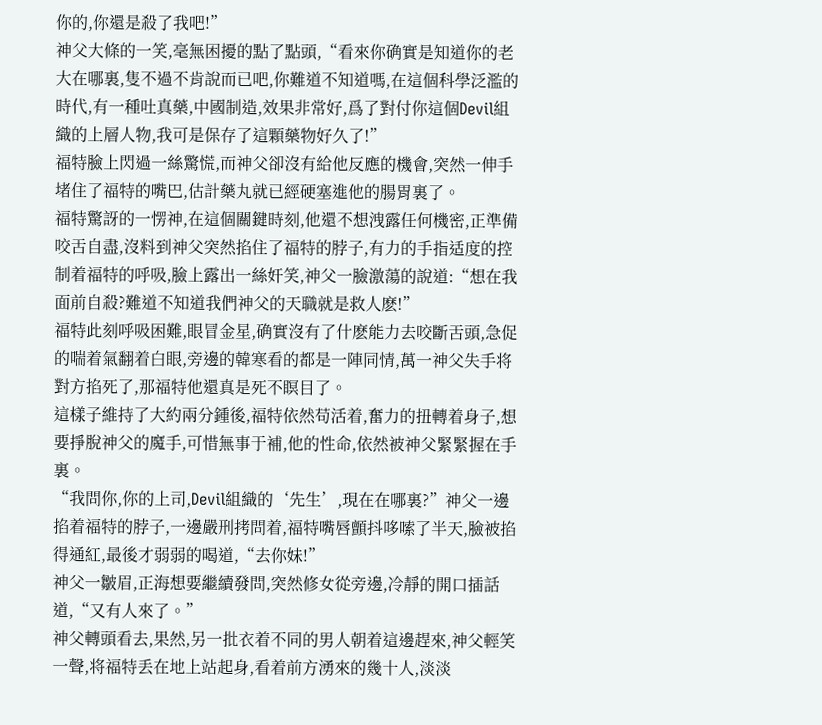你的,你還是殺了我吧!”
神父大條的一笑,毫無困擾的點了點頭,“看來你确實是知道你的老大在哪裏,隻不過不肯說而已吧,你難道不知道嗎,在這個科學泛濫的時代,有一種吐真藥,中國制造,效果非常好,爲了對付你這個Devil組織的上層人物,我可是保存了這顆藥物好久了!”
福特臉上閃過一絲驚慌,而神父卻沒有給他反應的機會,突然一伸手堵住了福特的嘴巴,估計藥丸就已經硬塞進他的腸胃裏了。
福特驚訝的一愣神,在這個關鍵時刻,他還不想洩露任何機密,正準備咬舌自盡,沒料到神父突然掐住了福特的脖子,有力的手指适度的控制着福特的呼吸,臉上露出一絲奸笑,神父一臉激蕩的說道:“想在我面前自殺?難道不知道我們神父的天職就是救人麽!”
福特此刻呼吸困難,眼冒金星,确實沒有了什麽能力去咬斷舌頭,急促的喘着氣翻着白眼,旁邊的韓寒看的都是一陣同情,萬一神父失手将對方掐死了,那福特他還真是死不瞑目了。
這樣子維持了大約兩分鍾後,福特依然苟活着,奮力的扭轉着身子,想要掙脫神父的魔手,可惜無事于補,他的性命,依然被神父緊緊握在手裏。
“我問你,你的上司,Devil組織的‘先生’,現在在哪裏?”神父一邊掐着福特的脖子,一邊嚴刑拷問着,福特嘴唇顫抖哆嗦了半天,臉被掐得通紅,最後才弱弱的喝道,“去你妹!”
神父一皺眉,正海想要繼續發問,突然修女從旁邊,冷靜的開口插話道,“又有人來了。”
神父轉頭看去,果然,另一批衣着不同的男人朝着這邊趕來,神父輕笑一聲,将福特丢在地上站起身,看着前方湧來的幾十人,淡淡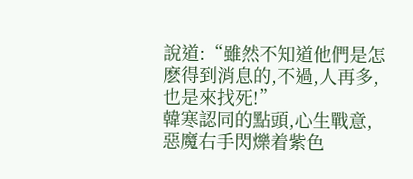說道:“雖然不知道他們是怎麽得到消息的,不過,人再多,也是來找死!”
韓寒認同的點頭,心生戰意,惡魔右手閃爍着紫色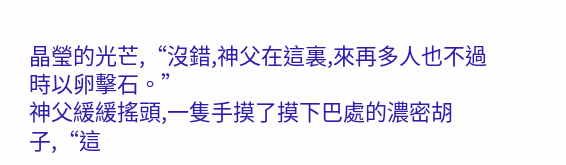晶瑩的光芒,“沒錯,神父在這裏,來再多人也不過時以卵擊石。”
神父緩緩搖頭,一隻手摸了摸下巴處的濃密胡子,“這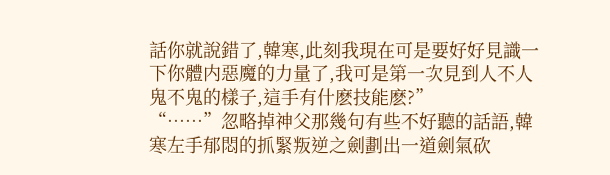話你就說錯了,韓寒,此刻我現在可是要好好見識一下你體内惡魔的力量了,我可是第一次見到人不人鬼不鬼的樣子,這手有什麽技能麽?”
“……”忽略掉神父那幾句有些不好聽的話語,韓寒左手郁悶的抓緊叛逆之劍劃出一道劍氣砍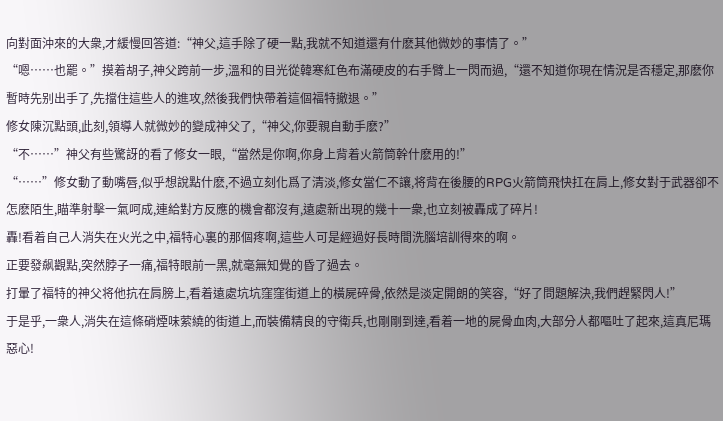向對面沖來的大衆,才緩慢回答道:“神父,這手除了硬一點,我就不知道還有什麽其他微妙的事情了。”
“嗯……也罷。”摸着胡子,神父跨前一步,溫和的目光從韓寒紅色布滿硬皮的右手臂上一閃而過,“還不知道你現在情況是否穩定,那麽你暫時先别出手了,先擋住這些人的進攻,然後我們快帶着這個福特撤退。”
修女陳沉點頭,此刻,領導人就微妙的變成神父了,“神父,你要親自動手麽?”
“不……”神父有些驚訝的看了修女一眼,“當然是你啊,你身上背着火箭筒幹什麽用的!”
“……”修女動了動嘴唇,似乎想說點什麽,不過立刻化爲了清淡,修女當仁不讓,将背在後腰的RPG火箭筒飛快扛在肩上,修女對于武器卻不怎麽陌生,瞄準射擊一氣呵成,連給對方反應的機會都沒有,遠處新出現的幾十一衆,也立刻被轟成了碎片!
轟!看着自己人消失在火光之中,福特心裏的那個疼啊,這些人可是經過好長時間洗腦培訓得來的啊。
正要發飙觀點,突然脖子一痛,福特眼前一黑,就毫無知覺的昏了過去。
打暈了福特的神父将他抗在肩膀上,看着遠處坑坑窪窪街道上的橫屍碎骨,依然是淡定開朗的笑容,“好了問題解決,我們趕緊閃人!”
于是乎,一衆人,消失在這條硝煙味萦繞的街道上,而裝備精良的守衛兵,也剛剛到達,看着一地的屍骨血肉,大部分人都嘔吐了起來,這真尼瑪惡心!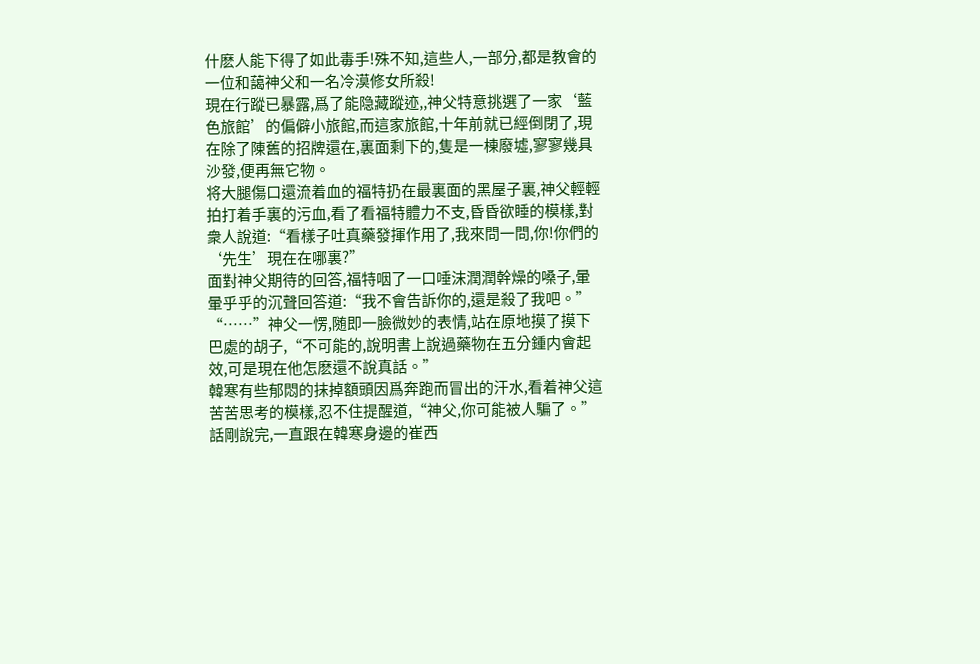什麽人能下得了如此毒手!殊不知,這些人,一部分,都是教會的一位和藹神父和一名冷漠修女所殺!
現在行蹤已暴露,爲了能隐藏蹤迹,,神父特意挑選了一家‘藍色旅館’的偏僻小旅館,而這家旅館,十年前就已經倒閉了,現在除了陳舊的招牌還在,裏面剩下的,隻是一棟廢墟,寥寥幾具沙發,便再無它物。
将大腿傷口還流着血的福特扔在最裏面的黑屋子裏,神父輕輕拍打着手裏的污血,看了看福特體力不支,昏昏欲睡的模樣,對衆人說道:“看樣子吐真藥發揮作用了,我來問一問,你!你們的‘先生’現在在哪裏?”
面對神父期待的回答,福特咽了一口唾沫潤潤幹燥的嗓子,暈暈乎乎的沉聲回答道:“我不會告訴你的,還是殺了我吧。”
“……”神父一愣,随即一臉微妙的表情,站在原地摸了摸下巴處的胡子,“不可能的,說明書上說過藥物在五分鍾内會起效,可是現在他怎麽還不說真話。”
韓寒有些郁悶的抹掉額頭因爲奔跑而冒出的汗水,看着神父這苦苦思考的模樣,忍不住提醒道,“神父,你可能被人騙了。”
話剛說完,一直跟在韓寒身邊的崔西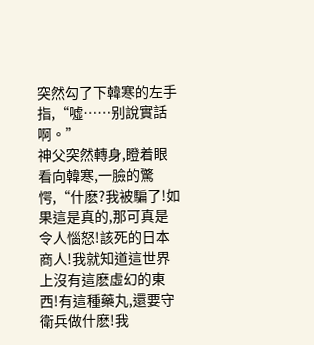突然勾了下韓寒的左手指,“噓……别說實話啊。”
神父突然轉身,瞪着眼看向韓寒,一臉的驚愕,“什麽?我被騙了!如果這是真的,那可真是令人惱怒!該死的日本商人!我就知道這世界上沒有這麽虛幻的東西!有這種藥丸,還要守衛兵做什麽!我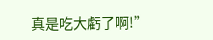真是吃大虧了啊!”